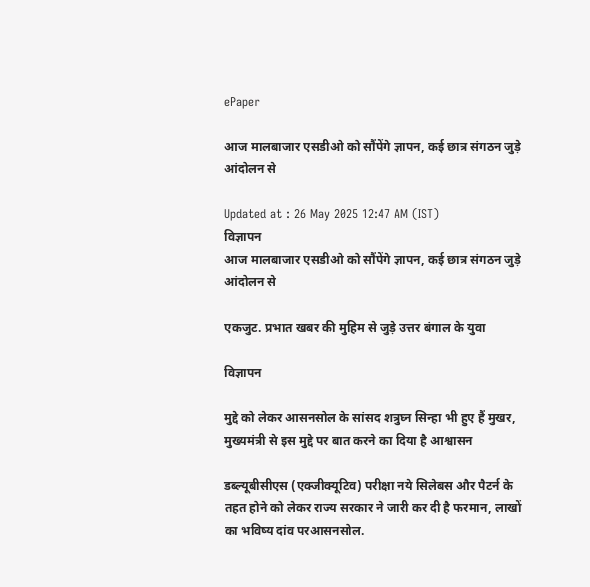ePaper

आज मालबाजार एसडीओ को सौंपेंगे ज्ञापन, कई छात्र संगठन जुड़े आंदोलन से

Updated at : 26 May 2025 12:47 AM (IST)
विज्ञापन
आज मालबाजार एसडीओ को सौंपेंगे ज्ञापन, कई छात्र संगठन जुड़े आंदोलन से

एकजुट. प्रभात खबर की मुहिम से जुड़े उत्तर बंगाल के युवा

विज्ञापन

मुद्दे को लेकर आसनसोल के सांसद शत्रुघ्न सिन्हा भी हुए हैं मुखर, मुख्यमंत्री से इस मुद्दे पर बात करने का दिया है आश्वासन

डब्ल्यूबीसीएस (एक्जीक्यूटिव) परीक्षा नये सिलेबस और पैटर्न के तहत होने को लेकर राज्य सरकार ने जारी कर दी है फरमान, लाखों का भविष्य दांव परआसनसोल.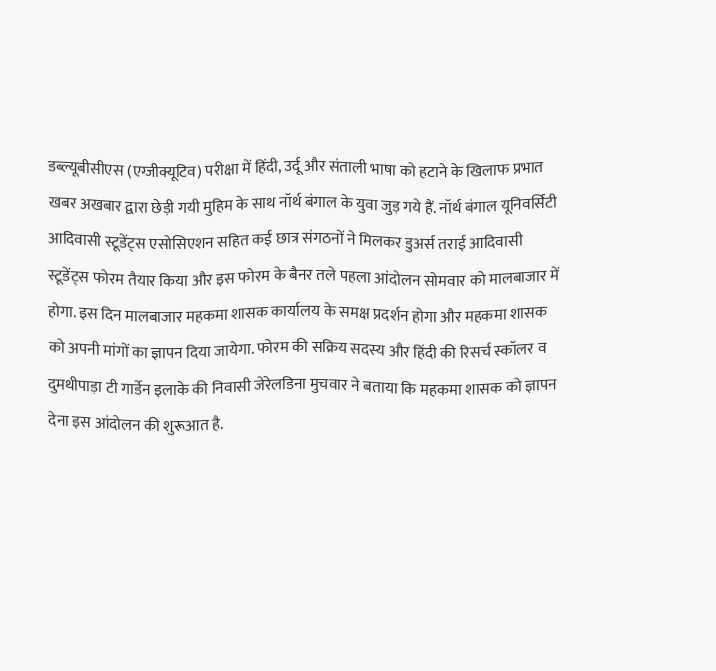डब्ल्यूबीसीएस (एग्जीक्यूटिव) परीक्षा में हिंदी, उर्दू और संताली भाषा को हटाने के खिलाफ प्रभात खबर अखबार द्वारा छेड़ी गयी मुहिम के साथ नॉर्थ बंगाल के युवा जुड़ गये हैं. नॉर्थ बंगाल यूनिवर्सिटी आदिवासी स्टूडेंट्स एसोसिएशन सहित कई छात्र संगठनों ने मिलकर डुअर्स तराई आदिवासी स्टूडेंट्स फोरम तैयार किया और इस फोरम के बैनर तले पहला आंदोलन सोमवार को मालबाजार में होगा. इस दिन मालबाजार महकमा शासक कार्यालय के समक्ष प्रदर्शन होगा और महकमा शासक को अपनी मांगों का ज्ञापन दिया जायेगा. फोरम की सक्रिय सदस्य और हिंदी की रिसर्च स्कॉलर व दुमथीपाड़ा टी गार्डेन इलाके की निवासी जेरेलडिना मुचवार ने बताया कि महकमा शासक को ज्ञापन देना इस आंदोलन की शुरूआत है.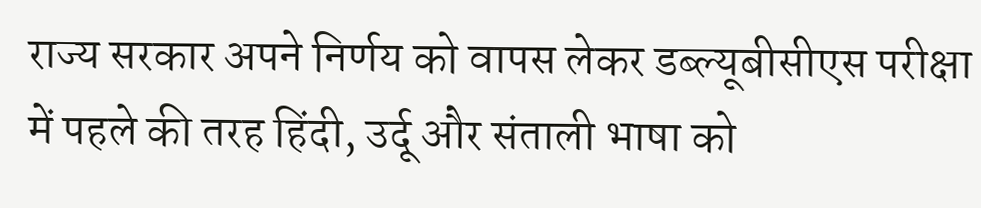राज्य सरकार अपने निर्णय को वापस लेकर डब्ल्यूबीसीएस परीक्षा में पहले की तरह हिंदी, उर्दू और संताली भाषा को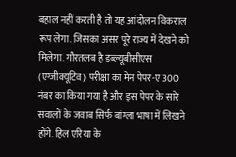बहाल नहीं करती है तो यह आंदोलन विकराल रूप लेगा. जिसका असर पूरे राज्य में देखने को मिलेगा. गौरतलब है डब्ल्यूबीसीएस (एग्जीक्यूटिव) परीक्षा का मेन पेपर-ए 300 नंबर का किया गया है और इस पेपर के सारे सवालों के जवाब सिर्फ बांग्ला भाषा में लिखने होंगे. हिल एरिया के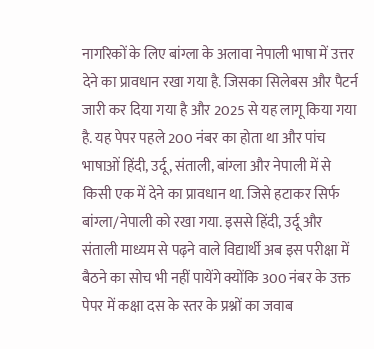नागरिकों के लिए बांग्ला के अलावा नेपाली भाषा में उत्तर देने का प्रावधान रखा गया है. जिसका सिलेबस और पैटर्न जारी कर दिया गया है और 2025 से यह लागू किया गया है. यह पेपर पहले 200 नंबर का होता था और पांच भाषाओं हिंदी, उर्दू, संताली, बांग्ला और नेपाली में से किसी एक में देने का प्रावधान था. जिसे हटाकर सिर्फ बांग्ला/नेपाली को रखा गया. इससे हिंदी, उर्दू और संताली माध्यम से पढ़ने वाले विद्यार्थी अब इस परीक्षा में बैठने का सोच भी नहीं पायेंगे क्योंकि 300 नंबर के उक्त पेपर में कक्षा दस के स्तर के प्रश्नों का जवाब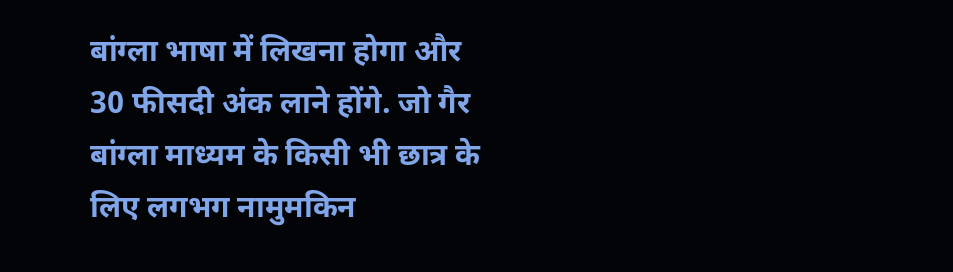बांग्ला भाषा में लिखना होगा और 30 फीसदी अंक लाने होंगे. जो गैर बांग्ला माध्यम के किसी भी छात्र के लिए लगभग नामुमकिन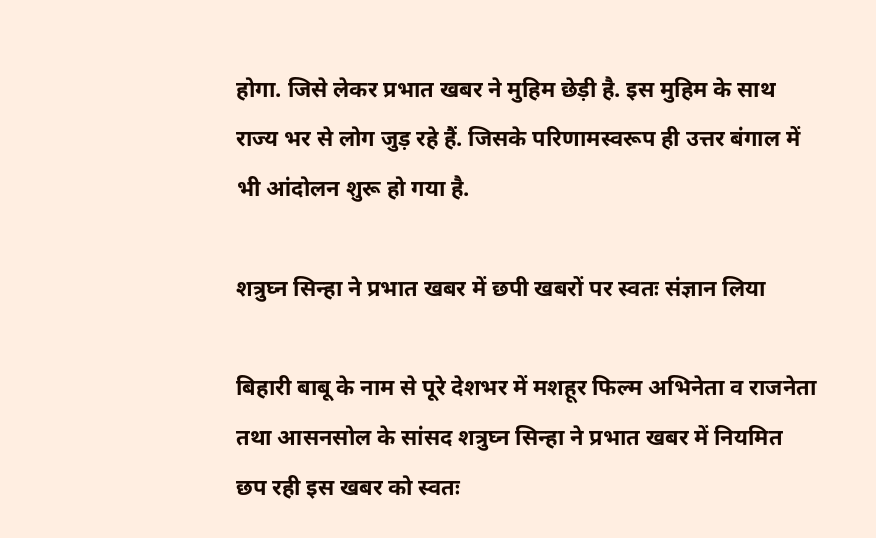होगा. जिसे लेकर प्रभात खबर ने मुहिम छेड़ी है. इस मुहिम के साथ राज्य भर से लोग जुड़ रहे हैं. जिसके परिणामस्वरूप ही उत्तर बंगाल में भी आंदोलन शुरू हो गया है.

शत्रुघ्न सिन्हा ने प्रभात खबर में छपी खबरों पर स्वतः संज्ञान लिया

बिहारी बाबू के नाम से पूरे देशभर में मशहूर फिल्म अभिनेता व राजनेता तथा आसनसोल के सांसद शत्रुघ्न सिन्हा ने प्रभात खबर में नियमित छप रही इस खबर को स्वतः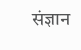संज्ञान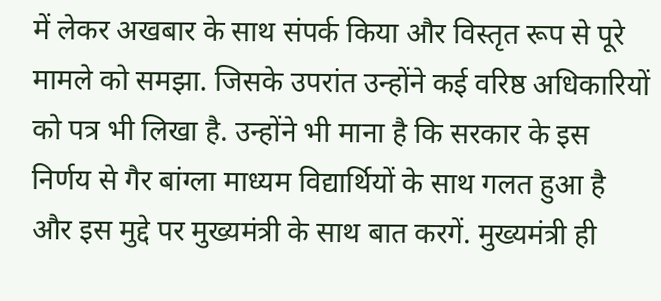में लेकर अखबार के साथ संपर्क किया और विस्तृत रूप से पूरे मामले को समझा. जिसके उपरांत उन्होंने कई वरिष्ठ अधिकारियों को पत्र भी लिखा है. उन्होंने भी माना है कि सरकार के इस निर्णय से गैर बांग्ला माध्यम विद्यार्थियों के साथ गलत हुआ है और इस मुद्दे पर मुख्यमंत्री के साथ बात करगें. मुख्यमंत्री ही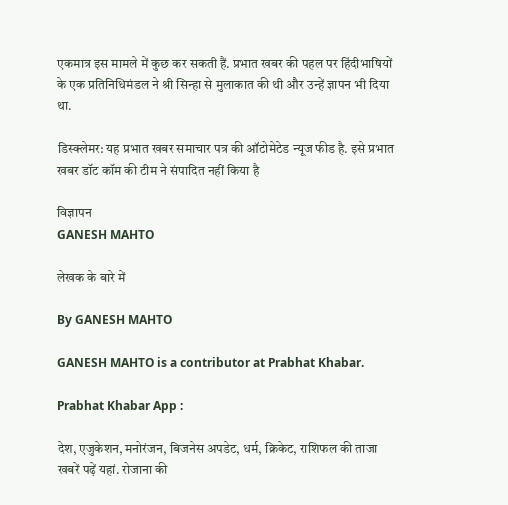एकमात्र इस मामले में कुछ कर सकती हैं. प्रभात खबर की पहल पर हिंदीभाषियों के एक प्रतिनिधिमंडल ने श्री सिन्हा से मुलाकात की थी और उन्हें ज्ञापन भी दिया था.

डिस्क्लेमर: यह प्रभात खबर समाचार पत्र की ऑटोमेटेड न्यूज फीड है. इसे प्रभात खबर डॉट कॉम की टीम ने संपादित नहीं किया है

विज्ञापन
GANESH MAHTO

लेखक के बारे में

By GANESH MAHTO

GANESH MAHTO is a contributor at Prabhat Khabar.

Prabhat Khabar App :

देश, एजुकेशन, मनोरंजन, बिजनेस अपडेट, धर्म, क्रिकेट, राशिफल की ताजा खबरें पढ़ें यहां. रोजाना की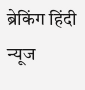ब्रेकिंग हिंदी न्यूज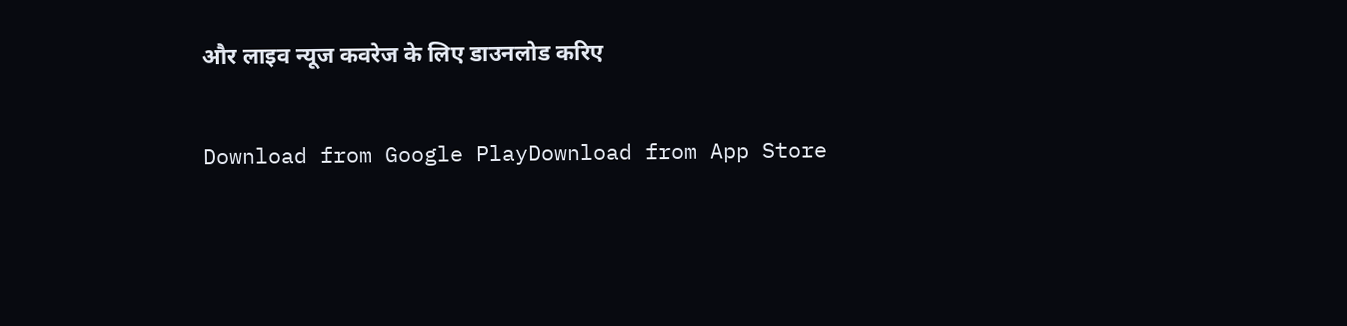और लाइव न्यूज कवरेज के लिए डाउनलोड करिए

Download from Google PlayDownload from App Store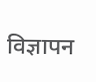विज्ञापन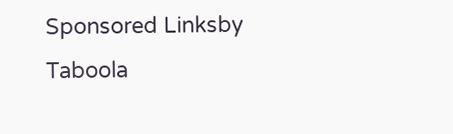Sponsored Linksby Taboola